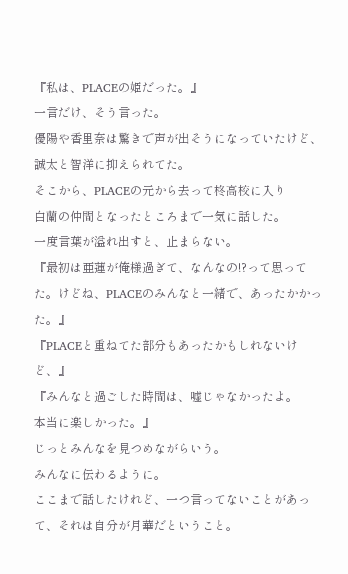『私は、PLACEの姫だった。』
一言だけ、そう言った。
優陽や香里奈は驚きで声が出そうになっていたけど、誠太と智洋に抑えられてた。
そこから、PLACEの元から去って柊高校に入り
白蘭の仲間となったところまで一気に話した。
一度言葉が溢れ出すと、止まらない。
『最初は亜蓮が俺様過ぎて、なんなの!?って思ってた。けどね、PLACEのみんなと一緒で、あったかかった。』
『PLACEと重ねてた部分もあったかもしれないけど、』
『みんなと過ごした時間は、嘘じゃなかったよ。
本当に楽しかった。』
じっとみんなを見つめながらいう。
みんなに伝わるように。
ここまで話したけれど、一つ言ってないことがあって、それは自分が月華だということ。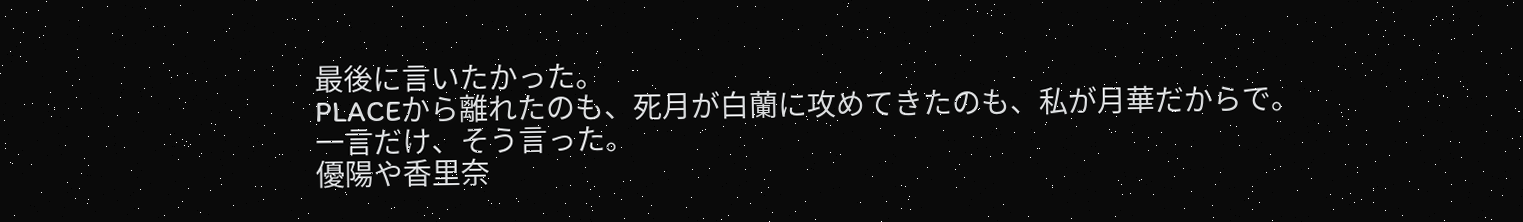最後に言いたかった。
PLACEから離れたのも、死月が白蘭に攻めてきたのも、私が月華だからで。
一言だけ、そう言った。
優陽や香里奈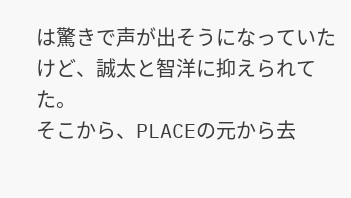は驚きで声が出そうになっていたけど、誠太と智洋に抑えられてた。
そこから、PLACEの元から去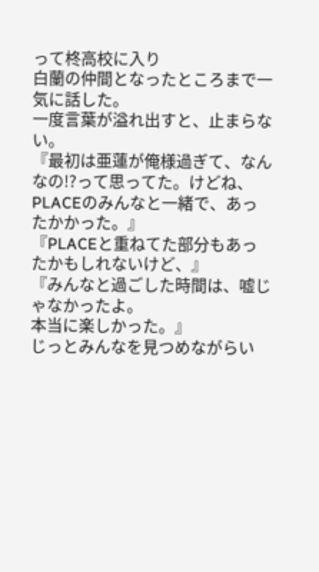って柊高校に入り
白蘭の仲間となったところまで一気に話した。
一度言葉が溢れ出すと、止まらない。
『最初は亜蓮が俺様過ぎて、なんなの!?って思ってた。けどね、PLACEのみんなと一緒で、あったかかった。』
『PLACEと重ねてた部分もあったかもしれないけど、』
『みんなと過ごした時間は、嘘じゃなかったよ。
本当に楽しかった。』
じっとみんなを見つめながらい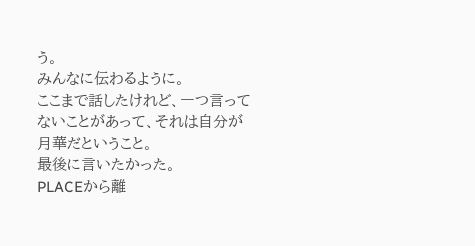う。
みんなに伝わるように。
ここまで話したけれど、一つ言ってないことがあって、それは自分が月華だということ。
最後に言いたかった。
PLACEから離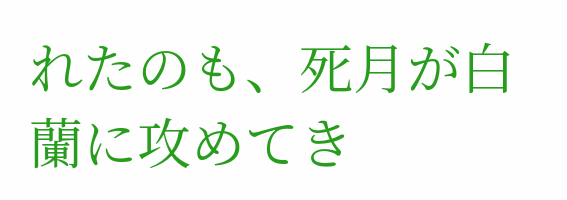れたのも、死月が白蘭に攻めてき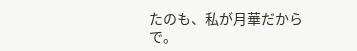たのも、私が月華だからで。